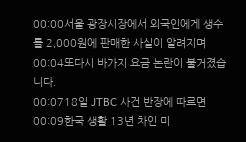00:00서울 광장시장에서 외국인에게 생수를 2,000원에 판매한 사실이 알려지며
00:04또다시 바가지 요금 논란이 불거졌습니다.
00:0718일 JTBC 사건 반장에 따르면
00:09한국 생활 13년 차인 미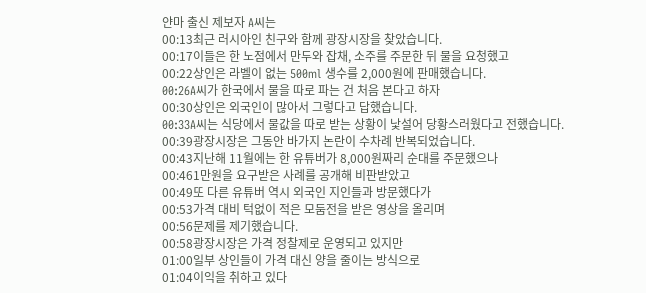얀마 출신 제보자 A씨는
00:13최근 러시아인 친구와 함께 광장시장을 찾았습니다.
00:17이들은 한 노점에서 만두와 잡채, 소주를 주문한 뒤 물을 요청했고
00:22상인은 라벨이 없는 500ml 생수를 2,000원에 판매했습니다.
00:26A씨가 한국에서 물을 따로 파는 건 처음 본다고 하자
00:30상인은 외국인이 많아서 그렇다고 답했습니다.
00:33A씨는 식당에서 물값을 따로 받는 상황이 낯설어 당황스러웠다고 전했습니다.
00:39광장시장은 그동안 바가지 논란이 수차례 반복되었습니다.
00:43지난해 11월에는 한 유튜버가 8,000원짜리 순대를 주문했으나
00:461만원을 요구받은 사례를 공개해 비판받았고
00:49또 다른 유튜버 역시 외국인 지인들과 방문했다가
00:53가격 대비 턱없이 적은 모둠전을 받은 영상을 올리며
00:56문제를 제기했습니다.
00:58광장시장은 가격 정찰제로 운영되고 있지만
01:00일부 상인들이 가격 대신 양을 줄이는 방식으로
01:04이익을 취하고 있다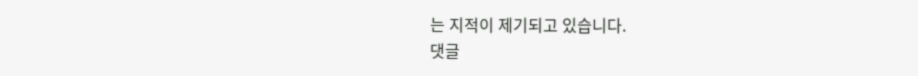는 지적이 제기되고 있습니다.
댓글